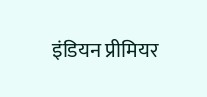इंडियन प्रीमियर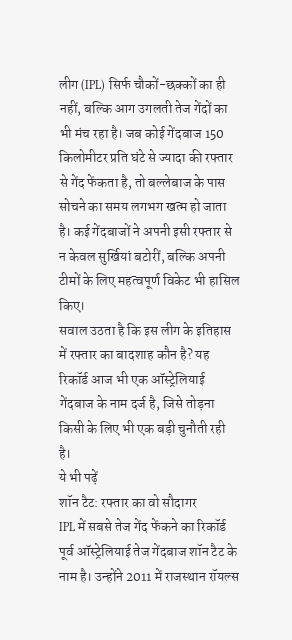लीग (IPL) सिर्फ चौकों-छक्कों का ही नहीं, बल्कि आग उगलती तेज गेंदों का भी मंच रहा है। जब कोई गेंदबाज 150 किलोमीटर प्रति घंटे से ज्यादा की रफ्तार से गेंद फेंकता है, तो बल्लेबाज के पास सोचने का समय लगभग खत्म हो जाता है। कई गेंदबाजों ने अपनी इसी रफ्तार से न केवल सुर्खियां बटोरीं, बल्कि अपनी टीमों के लिए महत्वपूर्ण विकेट भी हासिल किए।
सवाल उठता है कि इस लीग के इतिहास में रफ्तार का बादशाह कौन है? यह रिकॉर्ड आज भी एक ऑस्ट्रेलियाई गेंदबाज के नाम दर्ज है, जिसे तोड़ना किसी के लिए भी एक बड़ी चुनौती रही है।
ये भी पढ़ें
शॉन टैट: रफ्तार का वो सौदागर
IPL में सबसे तेज गेंद फेंकने का रिकॉर्ड पूर्व ऑस्ट्रेलियाई तेज गेंदबाज शॉन टैट के नाम है। उन्होंने 2011 में राजस्थान रॉयल्स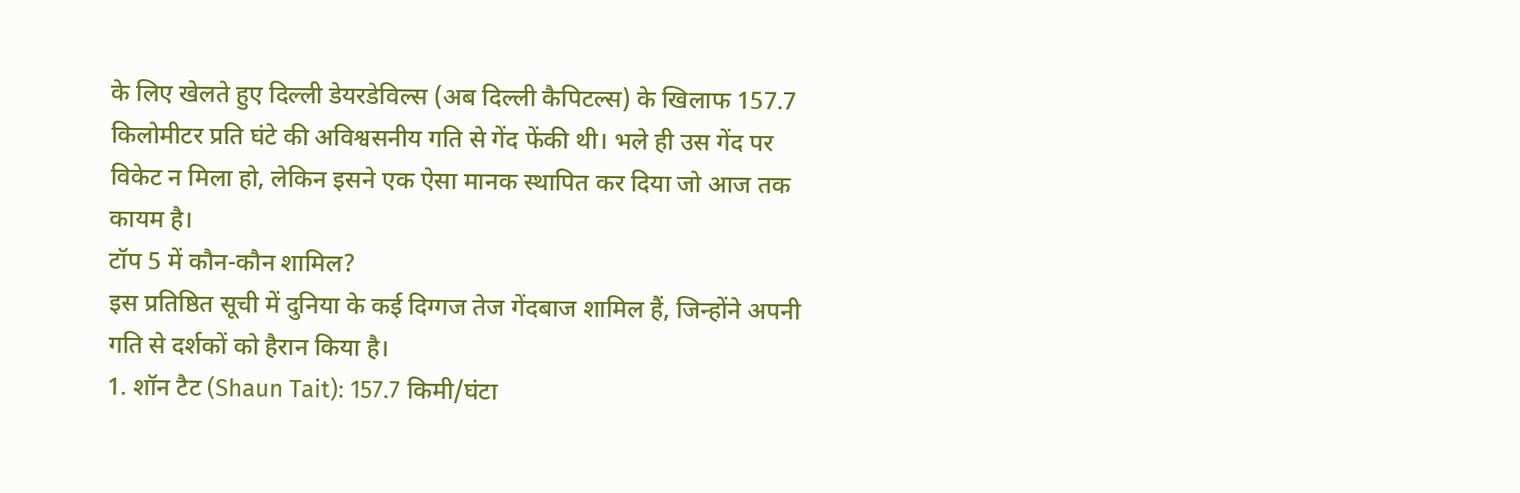के लिए खेलते हुए दिल्ली डेयरडेविल्स (अब दिल्ली कैपिटल्स) के खिलाफ 157.7 किलोमीटर प्रति घंटे की अविश्वसनीय गति से गेंद फेंकी थी। भले ही उस गेंद पर विकेट न मिला हो, लेकिन इसने एक ऐसा मानक स्थापित कर दिया जो आज तक कायम है।
टॉप 5 में कौन-कौन शामिल?
इस प्रतिष्ठित सूची में दुनिया के कई दिग्गज तेज गेंदबाज शामिल हैं, जिन्होंने अपनी गति से दर्शकों को हैरान किया है।
1. शॉन टैट (Shaun Tait): 157.7 किमी/घंटा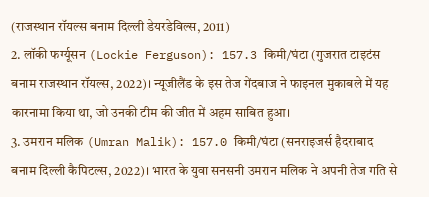(राजस्थान रॉयल्स बनाम दिल्ली डेयरडेविल्स, 2011)
2. लॉकी फर्ग्यूसन (Lockie Ferguson): 157.3 किमी/घंटा (गुजरात टाइटंस बनाम राजस्थान रॉयल्स, 2022)। न्यूजीलैंड के इस तेज गेंदबाज ने फाइनल मुकाबले में यह कारनामा किया था, जो उनकी टीम की जीत में अहम साबित हुआ।
3. उमरान मलिक (Umran Malik): 157.0 किमी/घंटा (सनराइजर्स हैदराबाद बनाम दिल्ली कैपिटल्स, 2022)। भारत के युवा सनसनी उमरान मलिक ने अपनी तेज गति से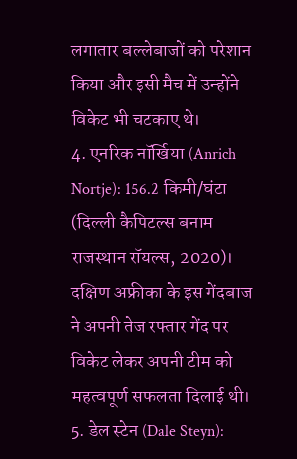लगातार बल्लेबाजों को परेशान किया और इसी मैच में उन्होंने विकेट भी चटकाए थे।
4. एनरिक नॉर्खिया (Anrich Nortje): 156.2 किमी/घंटा (दिल्ली कैपिटल्स बनाम राजस्थान रॉयल्स, 2020)। दक्षिण अफ्रीका के इस गेंदबाज ने अपनी तेज रफ्तार गेंद पर विकेट लेकर अपनी टीम को महत्वपूर्ण सफलता दिलाई थी।
5. डेल स्टेन (Dale Steyn):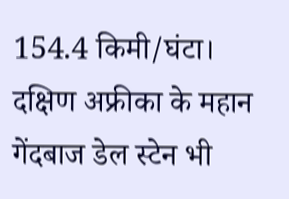154.4 किमी/घंटा। दक्षिण अफ्रीका के महान गेंदबाज डेल स्टेन भी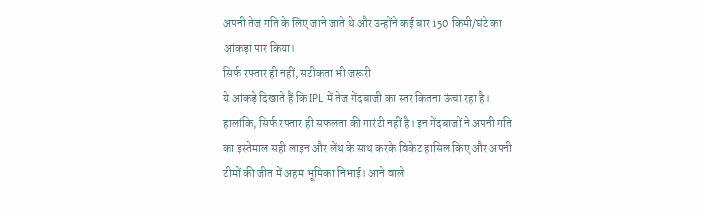अपनी तेज गति के लिए जाने जाते थे और उन्होंने कई बार 150 किमी/घंटे का आंकड़ा पार किया।
सिर्फ रफ्तार ही नहीं, सटीकता भी जरूरी
ये आंकड़े दिखाते हैं कि IPL में तेज गेंदबाजी का स्तर कितना ऊंचा रहा है। हालांकि, सिर्फ रफ्तार ही सफलता की गारंटी नहीं है। इन गेंदबाजों ने अपनी गति का इस्तेमाल सही लाइन और लेंथ के साथ करके विकेट हासिल किए और अपनी टीमों की जीत में अहम भूमिका निभाई। आने वाले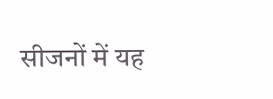सीजनों में यह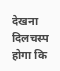देखना दिलचस्प होगा कि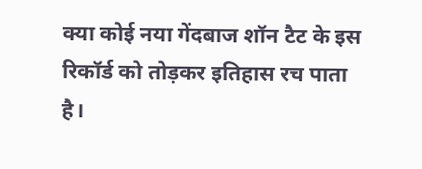क्या कोई नया गेंदबाज शॉन टैट के इस रिकॉर्ड को तोड़कर इतिहास रच पाता है।